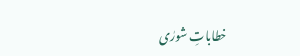خطاباتِ شورٰی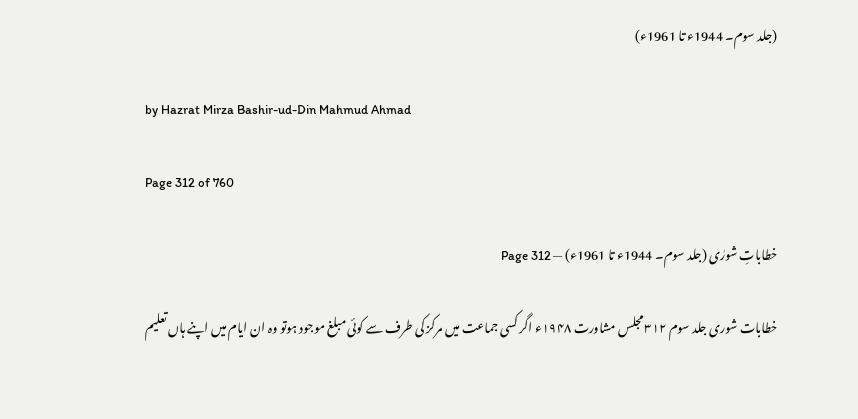(جلد سوم۔ 1944ء تا 1961ء)

by Hazrat Mirza Bashir-ud-Din Mahmud Ahmad

Page 312 of 760

خطاباتِ شورٰی (جلد سوم۔ 1944ء تا 1961ء) — Page 312

خطابات شوری جلد سوم ۳۱۲ مجلس مشاورت ۱۹۴۸ء اگر کسی جماعت میں مرکز کی طرف سے کوئی مبلغ موجود ہوتو وہ ان ایام میں اپنے ہاں تعلیم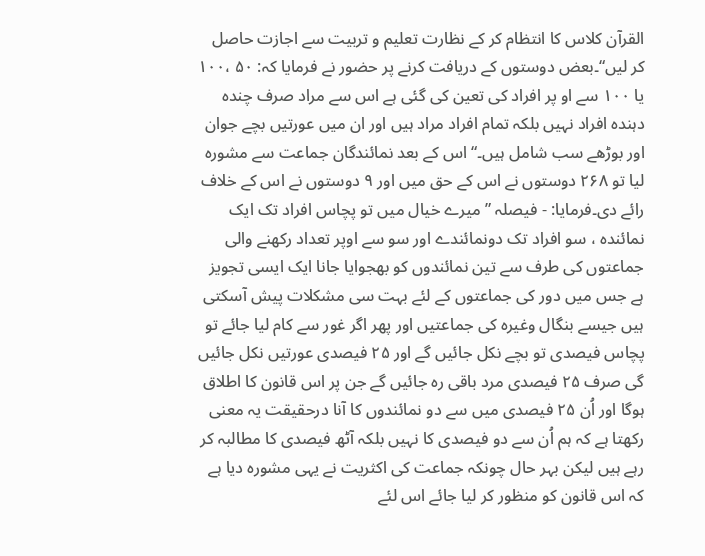القرآن کلاس کا انتظام کر کے نظارت تعلیم و تربیت سے اجازت حاصل کر لیں“۔بعض دوستوں کے دریافت کرنے پر حضور نے فرمایا کہ: ۵۰ ،۱۰۰ یا ۱۰۰ سے او پر افراد کی تعین کی گئی ہے اس سے مراد صرف چندہ دہندہ افراد نہیں بلکہ تمام افراد مراد ہیں اور ان میں عورتیں بچے جوان اور بوڑھے سب شامل ہیں۔“ اس کے بعد نمائندگان جماعت سے مشورہ لیا تو ۲۶۸ دوستوں نے اس کے حق میں اور ۹ دوستوں نے اس کے خلاف رائے دی۔فرمایا: - فیصلہ ” میرے خیال میں تو پچاس افراد تک ایک نمائندہ ، سو افراد تک دونمائندے اور سو سے اوپر تعداد رکھنے والی جماعتوں کی طرف سے تین نمائندوں کو بھجوایا جانا ایک ایسی تجویز ہے جس میں دور کی جماعتوں کے لئے بہت سی مشکلات پیش آسکتی ہیں جیسے بنگال وغیرہ کی جماعتیں اور پھر اگر غور سے کام لیا جائے تو پچاس فیصدی تو بچے نکل جائیں گے اور ۲۵ فیصدی عورتیں نکل جائیں گی صرف ۲۵ فیصدی مرد باقی رہ جائیں گے جن پر اس قانون کا اطلاق ہوگا اور اُن ۲۵ فیصدی میں سے دو نمائندوں کا آنا درحقیقت یہ معنی رکھتا ہے کہ ہم اُن سے دو فیصدی کا نہیں بلکہ آٹھ فیصدی کا مطالبہ کر رہے ہیں لیکن بہر حال چونکہ جماعت کی اکثریت نے یہی مشورہ دیا ہے کہ اس قانون کو منظور کر لیا جائے اس لئے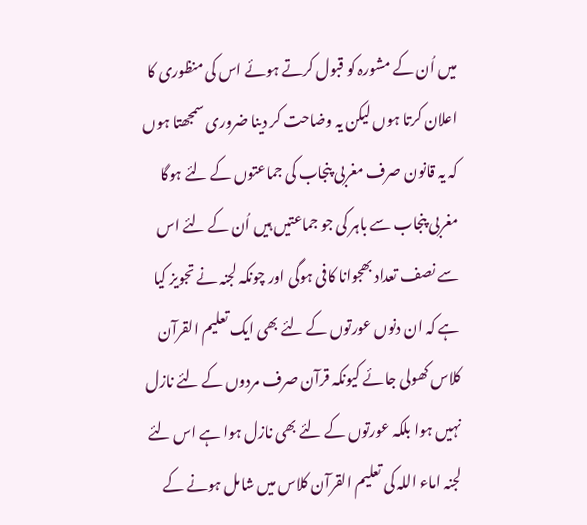میں اُن کے مشورہ کو قبول کرتے ہوئے اس کی منظوری کا اعلان کرتا ہوں لیکن یہ وضاحت کر دینا ضروری سمجھتا ہوں کہ یہ قانون صرف مغربی پنجاب کی جماعتوں کے لئے ہوگا مغربی پنجاب سے باہر کی جو جماعتیں ہیں اُن کے لئے اس سے نصف تعداد بھجوانا کافی ہوگی اور چونکہ لجنہ نے تجویز کیا ہے کہ ان دنوں عورتوں کے لئے بھی ایک تعلیم القرآن کلاس کھولی جائے کیونکہ قرآن صرف مردوں کے لئے نازل نہیں ہوا بلکہ عورتوں کے لئے بھی نازل ہوا ہے اس لئے لجنہ اماء اللہ کی تعلیم القرآن کلاس میں شامل ہونے کے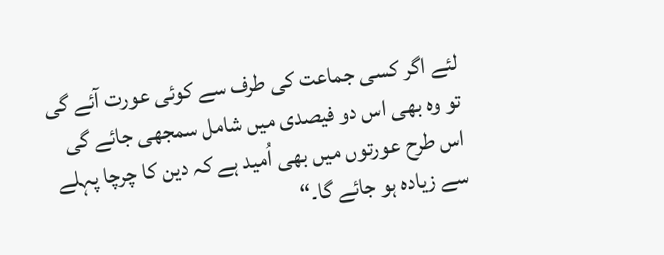لئے اگر کسی جماعت کی طرف سے کوئی عورت آئے گی تو وہ بھی اس دو فیصدی میں شامل سمجھی جائے گی اس طرح عورتوں میں بھی اُمید ہے کہ دین کا چرچا پہلے سے زیادہ ہو جائے گا۔“